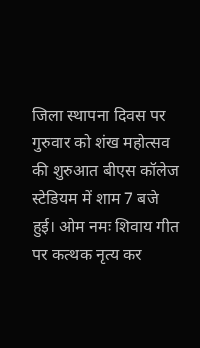जिला स्थापना दिवस पर गुरुवार को शंख महोत्सव की शुरुआत बीएस कॉलेज स्टेडियम में शाम 7 बजे हुई। ओम नमः शिवाय गीत पर कत्थक नृत्य कर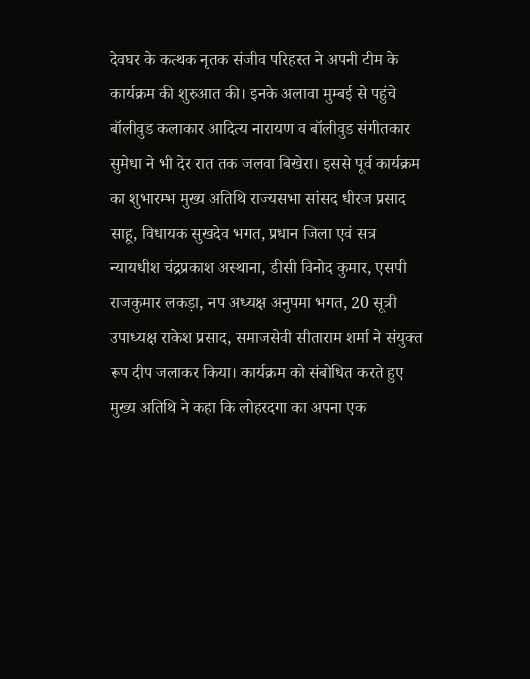देवघर के कत्थक नृतक संजीव परिहस्त ने अपनी टीम के कार्यक्रम की शुरुआत की। इनके अलावा मुम्बई से पहुंचे बॉलीवुड कलाकार आदित्य नारायण व बॉलीवुड संगीतकार सुमेधा ने भी देर रात तक जलवा बिखेरा। इससे पूर्व कार्यक्रम का शुभारम्भ मुख्य अतिथि राज्यसभा सांसद धीरज प्रसाद साहू, विधायक सुखदेव भगत, प्रधान जिला एवं सत्र न्यायधीश चंद्रप्रकाश अस्थाना, डीसी विनोद कुमार, एसपी राजकुमार लकड़ा, नप अध्यक्ष अनुपमा भगत, 20 सूत्री उपाध्यक्ष राकेश प्रसाद, समाजसेवी सीताराम शर्मा ने संयुक्त रूप दीप जलाकर किया। कार्यक्रम को संबोधित करते हुए मुख्य अतिथि ने कहा कि लोहरदगा का अपना एक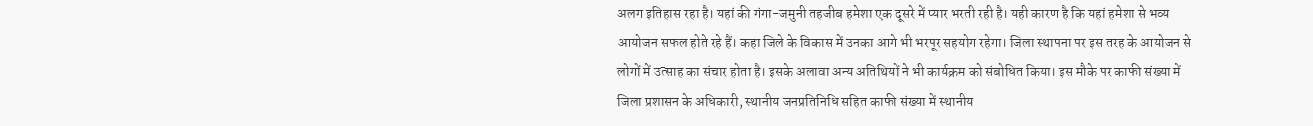अलग इतिहास रहा है। यहां की गंगा-जमुनी तहजीब हमेशा एक दूसरे में प्यार भरती रही है। यही कारण है कि यहां हमेशा से भव्य आयोजन सफल होते रहे हैं। कहा जिले के विकास में उनका आगे भी भरपूर सहयोग रहेगा। जिला स्थापना पर इस तरह के आयोजन से लोगों में उत्साह का संचार होता है। इसके अलावा अन्य अतिथियों ने भी कार्यक्रम को संबोधित किया। इस मौके पर काफी संख्या में जिला प्रशासन के अधिकारी, स्थानीय जनप्रतिनिधि सहित काफी संख्या में स्थानीय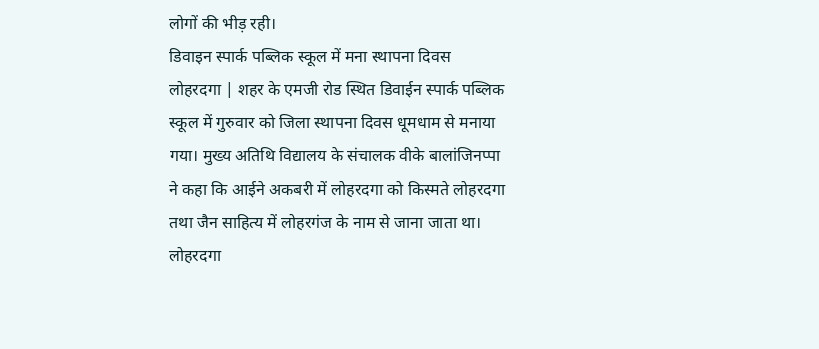लोगों की भीड़ रही।
डिवाइन स्पार्क पब्लिक स्कूल में मना स्थापना दिवस
लोहरदगा | शहर के एमजी रोड स्थित डिवाईन स्पार्क पब्लिक स्कूल में गुरुवार को जिला स्थापना दिवस धूमधाम से मनाया गया। मुख्य अतिथि विद्यालय के संचालक वीके बालांजिनप्पा ने कहा कि आईने अकबरी में लोहरदगा को किस्मते लोहरदगा तथा जैन साहित्य में लोहरगंज के नाम से जाना जाता था। लोहरदगा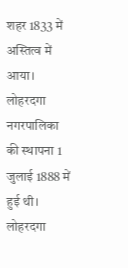शहर 1833 में अस्तित्व में आया। लोहरदगा नगरपालिका की स्थापना 1 जुलाई 1888 में हुई थी। लोहरदगा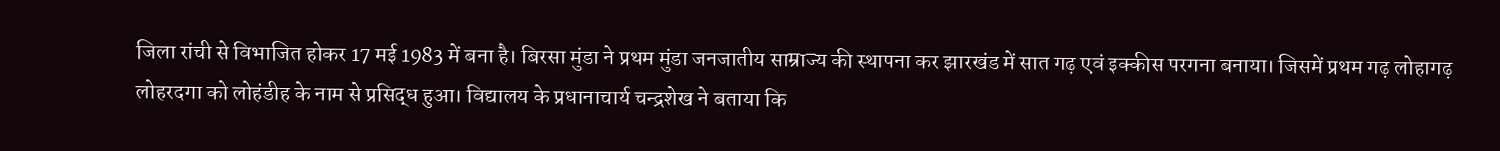जिला रांची से विभाजित होकर 17 मई 1983 में बना है। बिरसा मुंडा ने प्रथम मुंडा जनजातीय साम्राज्य की स्थापना कर झारखंड में सात गढ़ एवं इक्कीस परगना बनाया। जिसमें प्रथम गढ़ लोहागढ़ लोहरदगा को लोहंडीह के नाम से प्रसिद्ध हुआ। विद्यालय के प्रधानाचार्य चन्द्रशेख ने बताया कि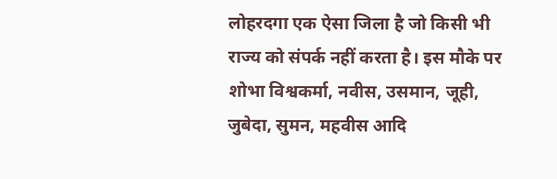लोहरदगा एक ऐसा जिला है जो किसी भी राज्य को संपर्क नहीं करता है। इस मौके पर शोभा विश्वकर्मा, नवीस, उसमान, जूही, जुबेदा, सुमन, महवीस आदि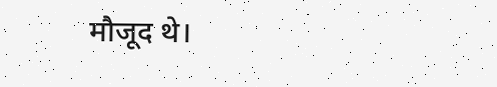मौजूद थे।